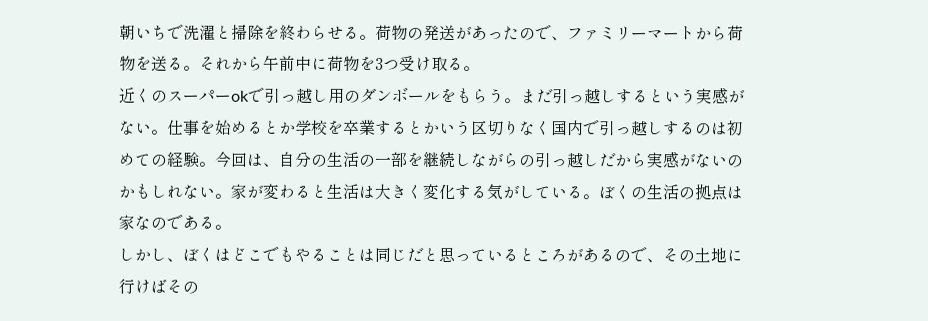朝いちで洗濯と掃除を終わらせる。荷物の発送があったので、ファミリーマートから荷物を送る。それから午前中に荷物を3つ受け取る。
近くのスーパーokで引っ越し用のダンボールをもらう。まだ引っ越しするという実感がない。仕事を始めるとか学校を卒業するとかいう区切りなく国内で引っ越しするのは初めての経験。今回は、自分の生活の一部を継続しながらの引っ越しだから実感がないのかもしれない。家が変わると生活は大きく変化する気がしている。ぼくの生活の拠点は家なのである。
しかし、ぼくはどこでもやることは同じだと思っているところがあるので、その土地に行けばその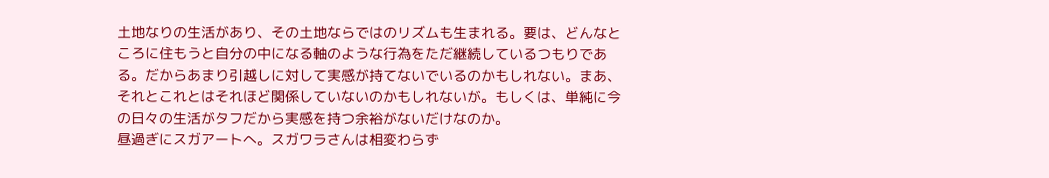土地なりの生活があり、その土地ならではのリズムも生まれる。要は、どんなところに住もうと自分の中になる軸のような行為をただ継続しているつもりである。だからあまり引越しに対して実感が持てないでいるのかもしれない。まあ、それとこれとはそれほど関係していないのかもしれないが。もしくは、単純に今の日々の生活がタフだから実感を持つ余裕がないだけなのか。
昼過ぎにスガアートへ。スガワラさんは相変わらず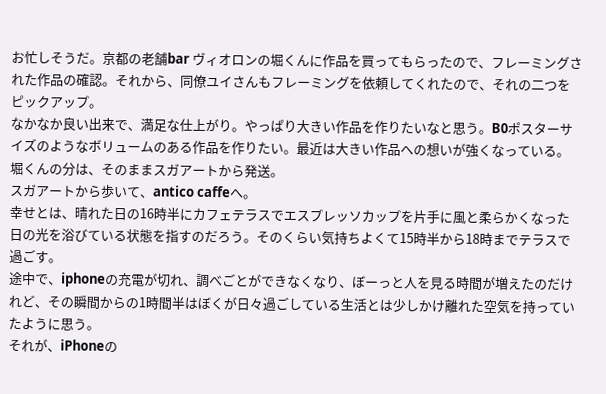お忙しそうだ。京都の老舗bar ヴィオロンの堀くんに作品を買ってもらったので、フレーミングされた作品の確認。それから、同僚ユイさんもフレーミングを依頼してくれたので、それの二つをピックアップ。
なかなか良い出来で、満足な仕上がり。やっぱり大きい作品を作りたいなと思う。B0ポスターサイズのようなボリュームのある作品を作りたい。最近は大きい作品への想いが強くなっている。堀くんの分は、そのままスガアートから発送。
スガアートから歩いて、antico caffeへ。
幸せとは、晴れた日の16時半にカフェテラスでエスプレッソカップを片手に風と柔らかくなった日の光を浴びている状態を指すのだろう。そのくらい気持ちよくて15時半から18時までテラスで過ごす。
途中で、iphoneの充電が切れ、調べごとができなくなり、ぼーっと人を見る時間が増えたのだけれど、その瞬間からの1時間半はぼくが日々過ごしている生活とは少しかけ離れた空気を持っていたように思う。
それが、iPhoneの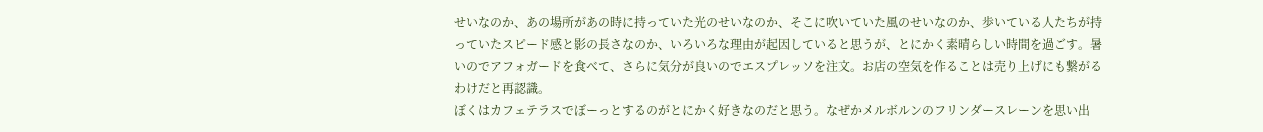せいなのか、あの場所があの時に持っていた光のせいなのか、そこに吹いていた風のせいなのか、歩いている人たちが持っていたスピード感と影の長さなのか、いろいろな理由が起因していると思うが、とにかく素晴らしい時間を過ごす。暑いのでアフォガードを食べて、さらに気分が良いのでエスプレッソを注文。お店の空気を作ることは売り上げにも繋がるわけだと再認識。
ぼくはカフェテラスでぼーっとするのがとにかく好きなのだと思う。なぜかメルボルンのフリンダースレーンを思い出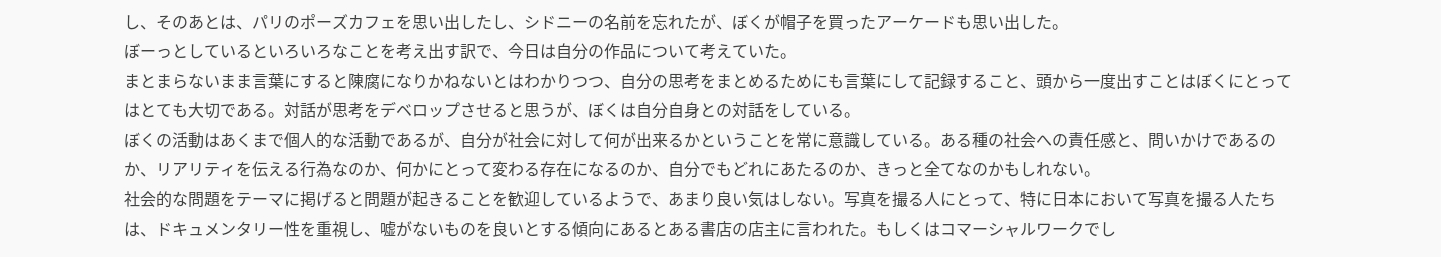し、そのあとは、パリのポーズカフェを思い出したし、シドニーの名前を忘れたが、ぼくが帽子を買ったアーケードも思い出した。
ぼーっとしているといろいろなことを考え出す訳で、今日は自分の作品について考えていた。
まとまらないまま言葉にすると陳腐になりかねないとはわかりつつ、自分の思考をまとめるためにも言葉にして記録すること、頭から一度出すことはぼくにとってはとても大切である。対話が思考をデベロップさせると思うが、ぼくは自分自身との対話をしている。
ぼくの活動はあくまで個人的な活動であるが、自分が社会に対して何が出来るかということを常に意識している。ある種の社会への責任感と、問いかけであるのか、リアリティを伝える行為なのか、何かにとって変わる存在になるのか、自分でもどれにあたるのか、きっと全てなのかもしれない。
社会的な問題をテーマに掲げると問題が起きることを歓迎しているようで、あまり良い気はしない。写真を撮る人にとって、特に日本において写真を撮る人たちは、ドキュメンタリー性を重視し、嘘がないものを良いとする傾向にあるとある書店の店主に言われた。もしくはコマーシャルワークでし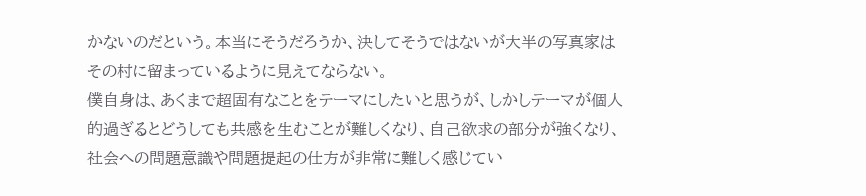かないのだという。本当にそうだろうか、決してそうではないが大半の写真家はその村に留まっているように見えてならない。
僕自身は、あくまで超固有なことをテーマにしたいと思うが、しかしテーマが個人的過ぎるとどうしても共感を生むことが難しくなり、自己欲求の部分が強くなり、社会への問題意識や問題提起の仕方が非常に難しく感じてい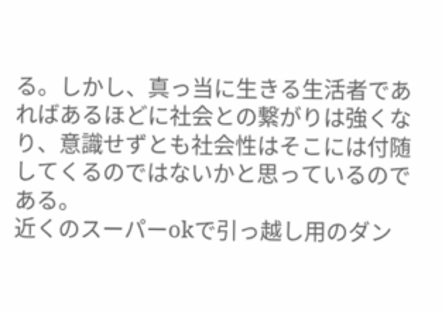る。しかし、真っ当に生きる生活者であればあるほどに社会との繋がりは強くなり、意識せずとも社会性はそこには付随してくるのではないかと思っているのである。
近くのスーパーokで引っ越し用のダン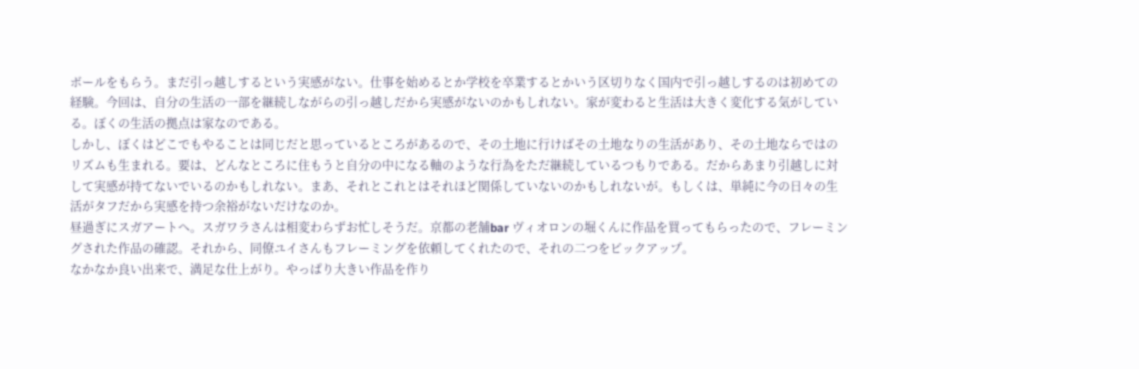ボールをもらう。まだ引っ越しするという実感がない。仕事を始めるとか学校を卒業するとかいう区切りなく国内で引っ越しするのは初めての経験。今回は、自分の生活の一部を継続しながらの引っ越しだから実感がないのかもしれない。家が変わると生活は大きく変化する気がしている。ぼくの生活の拠点は家なのである。
しかし、ぼくはどこでもやることは同じだと思っているところがあるので、その土地に行けばその土地なりの生活があり、その土地ならではのリズムも生まれる。要は、どんなところに住もうと自分の中になる軸のような行為をただ継続しているつもりである。だからあまり引越しに対して実感が持てないでいるのかもしれない。まあ、それとこれとはそれほど関係していないのかもしれないが。もしくは、単純に今の日々の生活がタフだから実感を持つ余裕がないだけなのか。
昼過ぎにスガアートへ。スガワラさんは相変わらずお忙しそうだ。京都の老舗bar ヴィオロンの堀くんに作品を買ってもらったので、フレーミングされた作品の確認。それから、同僚ユイさんもフレーミングを依頼してくれたので、それの二つをピックアップ。
なかなか良い出来で、満足な仕上がり。やっぱり大きい作品を作り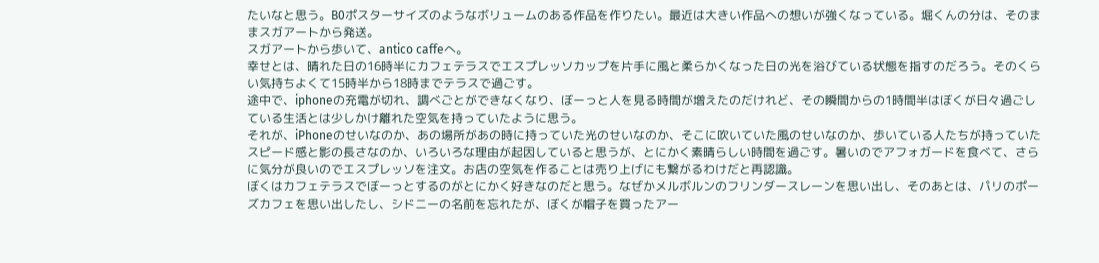たいなと思う。B0ポスターサイズのようなボリュームのある作品を作りたい。最近は大きい作品への想いが強くなっている。堀くんの分は、そのままスガアートから発送。
スガアートから歩いて、antico caffeへ。
幸せとは、晴れた日の16時半にカフェテラスでエスプレッソカップを片手に風と柔らかくなった日の光を浴びている状態を指すのだろう。そのくらい気持ちよくて15時半から18時までテラスで過ごす。
途中で、iphoneの充電が切れ、調べごとができなくなり、ぼーっと人を見る時間が増えたのだけれど、その瞬間からの1時間半はぼくが日々過ごしている生活とは少しかけ離れた空気を持っていたように思う。
それが、iPhoneのせいなのか、あの場所があの時に持っていた光のせいなのか、そこに吹いていた風のせいなのか、歩いている人たちが持っていたスピード感と影の長さなのか、いろいろな理由が起因していると思うが、とにかく素晴らしい時間を過ごす。暑いのでアフォガードを食べて、さらに気分が良いのでエスプレッソを注文。お店の空気を作ることは売り上げにも繋がるわけだと再認識。
ぼくはカフェテラスでぼーっとするのがとにかく好きなのだと思う。なぜかメルボルンのフリンダースレーンを思い出し、そのあとは、パリのポーズカフェを思い出したし、シドニーの名前を忘れたが、ぼくが帽子を買ったアー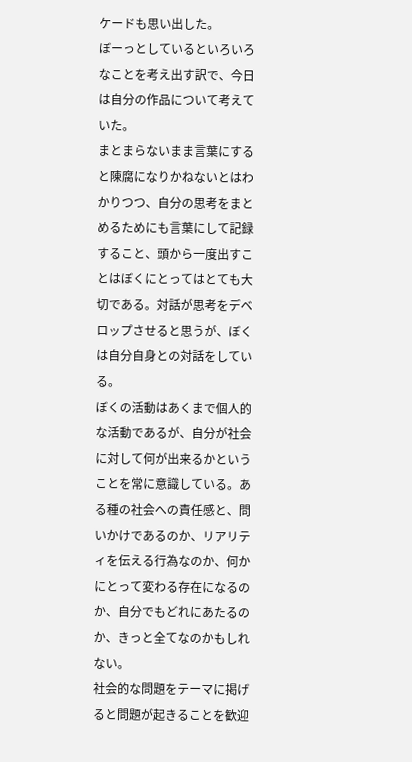ケードも思い出した。
ぼーっとしているといろいろなことを考え出す訳で、今日は自分の作品について考えていた。
まとまらないまま言葉にすると陳腐になりかねないとはわかりつつ、自分の思考をまとめるためにも言葉にして記録すること、頭から一度出すことはぼくにとってはとても大切である。対話が思考をデベロップさせると思うが、ぼくは自分自身との対話をしている。
ぼくの活動はあくまで個人的な活動であるが、自分が社会に対して何が出来るかということを常に意識している。ある種の社会への責任感と、問いかけであるのか、リアリティを伝える行為なのか、何かにとって変わる存在になるのか、自分でもどれにあたるのか、きっと全てなのかもしれない。
社会的な問題をテーマに掲げると問題が起きることを歓迎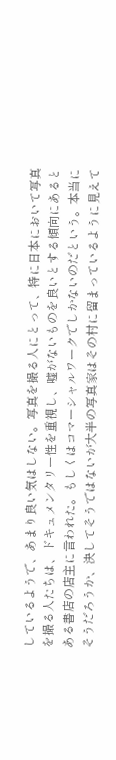しているようで、あまり良い気はしない。写真を撮る人にとって、特に日本において写真を撮る人たちは、ドキュメンタリー性を重視し、嘘がないものを良いとする傾向にあるとある書店の店主に言われた。もしくはコマーシャルワークでしかないのだという。本当にそうだろうか、決してそうではないが大半の写真家はその村に留まっているように見えて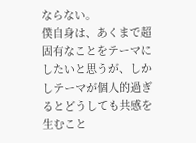ならない。
僕自身は、あくまで超固有なことをテーマにしたいと思うが、しかしテーマが個人的過ぎるとどうしても共感を生むこと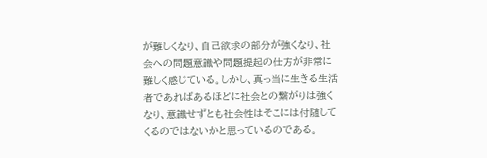が難しくなり、自己欲求の部分が強くなり、社会への問題意識や問題提起の仕方が非常に難しく感じている。しかし、真っ当に生きる生活者であればあるほどに社会との繋がりは強くなり、意識せずとも社会性はそこには付随してくるのではないかと思っているのである。